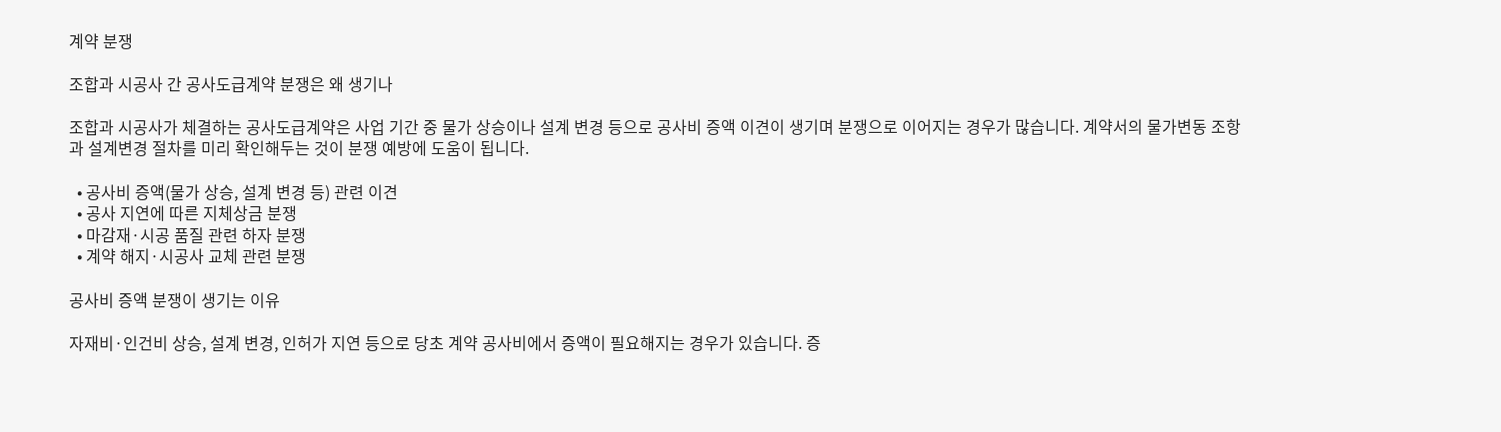계약 분쟁

조합과 시공사 간 공사도급계약 분쟁은 왜 생기나

조합과 시공사가 체결하는 공사도급계약은 사업 기간 중 물가 상승이나 설계 변경 등으로 공사비 증액 이견이 생기며 분쟁으로 이어지는 경우가 많습니다. 계약서의 물가변동 조항과 설계변경 절차를 미리 확인해두는 것이 분쟁 예방에 도움이 됩니다.

  • 공사비 증액(물가 상승, 설계 변경 등) 관련 이견
  • 공사 지연에 따른 지체상금 분쟁
  • 마감재·시공 품질 관련 하자 분쟁
  • 계약 해지·시공사 교체 관련 분쟁

공사비 증액 분쟁이 생기는 이유

자재비·인건비 상승, 설계 변경, 인허가 지연 등으로 당초 계약 공사비에서 증액이 필요해지는 경우가 있습니다. 증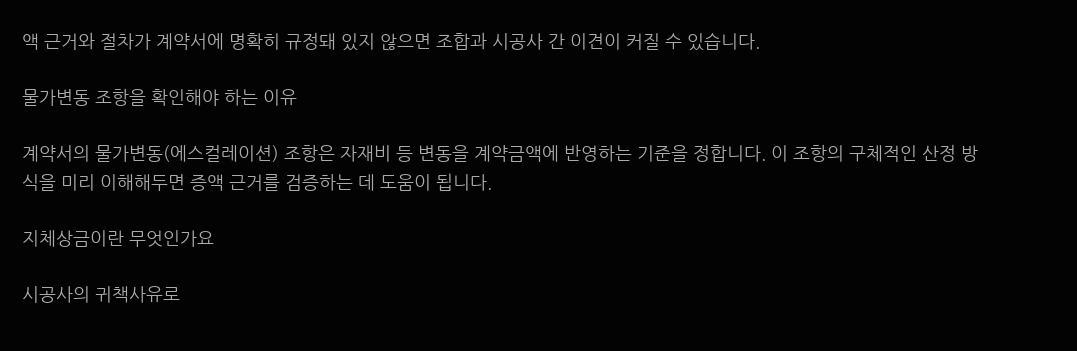액 근거와 절차가 계약서에 명확히 규정돼 있지 않으면 조합과 시공사 간 이견이 커질 수 있습니다.

물가변동 조항을 확인해야 하는 이유

계약서의 물가변동(에스컬레이션) 조항은 자재비 등 변동을 계약금액에 반영하는 기준을 정합니다. 이 조항의 구체적인 산정 방식을 미리 이해해두면 증액 근거를 검증하는 데 도움이 됩니다.

지체상금이란 무엇인가요

시공사의 귀책사유로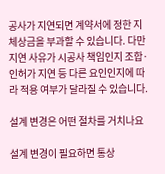공사가 지연되면 계약서에 정한 지체상금을 부과할 수 있습니다. 다만 지연 사유가 시공사 책임인지 조합·인허가 지연 등 다른 요인인지에 따라 적용 여부가 달라질 수 있습니다.

설계 변경은 어떤 절차를 거치나요

설계 변경이 필요하면 통상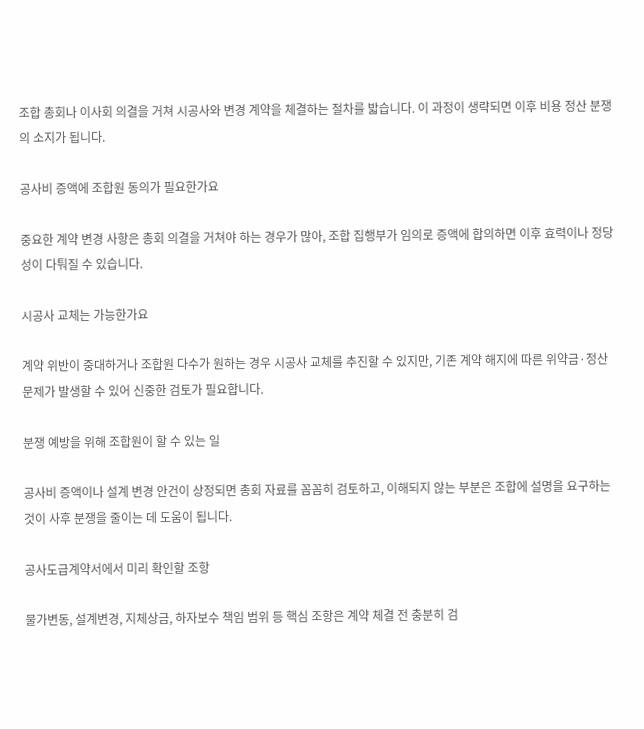조합 총회나 이사회 의결을 거쳐 시공사와 변경 계약을 체결하는 절차를 밟습니다. 이 과정이 생략되면 이후 비용 정산 분쟁의 소지가 됩니다.

공사비 증액에 조합원 동의가 필요한가요

중요한 계약 변경 사항은 총회 의결을 거쳐야 하는 경우가 많아, 조합 집행부가 임의로 증액에 합의하면 이후 효력이나 정당성이 다퉈질 수 있습니다.

시공사 교체는 가능한가요

계약 위반이 중대하거나 조합원 다수가 원하는 경우 시공사 교체를 추진할 수 있지만, 기존 계약 해지에 따른 위약금·정산 문제가 발생할 수 있어 신중한 검토가 필요합니다.

분쟁 예방을 위해 조합원이 할 수 있는 일

공사비 증액이나 설계 변경 안건이 상정되면 총회 자료를 꼼꼼히 검토하고, 이해되지 않는 부분은 조합에 설명을 요구하는 것이 사후 분쟁을 줄이는 데 도움이 됩니다.

공사도급계약서에서 미리 확인할 조항

물가변동, 설계변경, 지체상금, 하자보수 책임 범위 등 핵심 조항은 계약 체결 전 충분히 검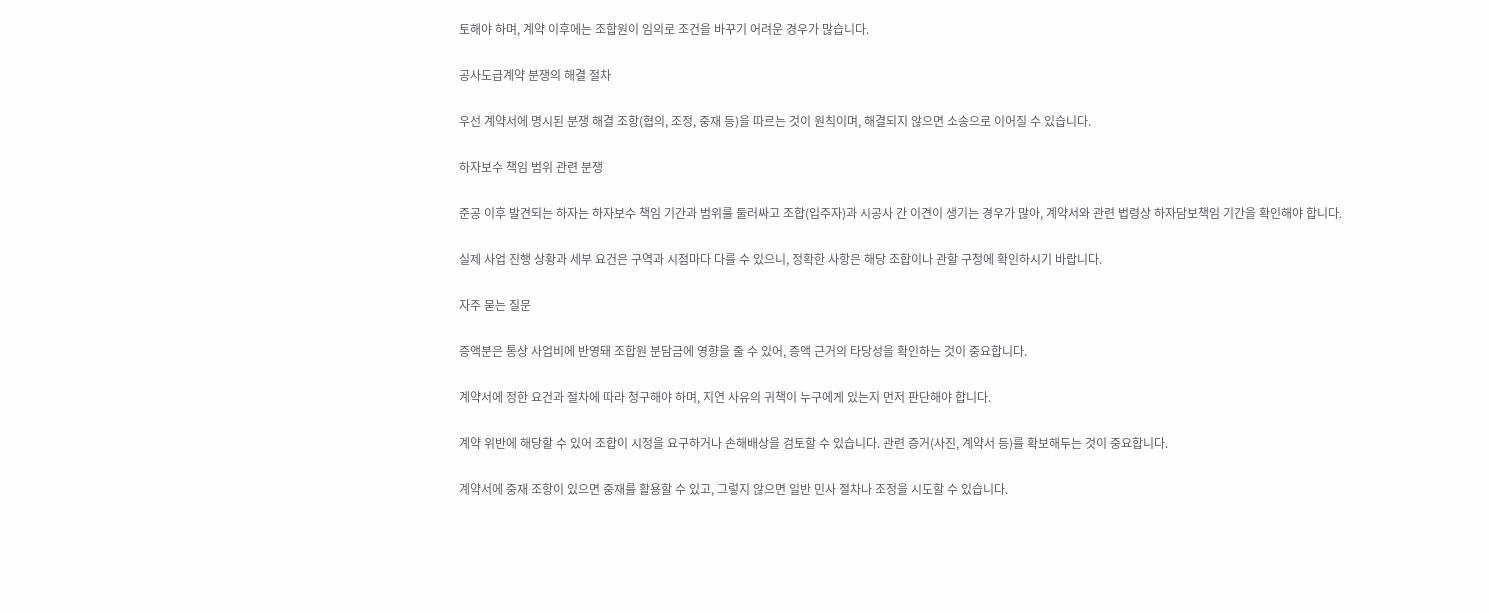토해야 하며, 계약 이후에는 조합원이 임의로 조건을 바꾸기 어려운 경우가 많습니다.

공사도급계약 분쟁의 해결 절차

우선 계약서에 명시된 분쟁 해결 조항(협의, 조정, 중재 등)을 따르는 것이 원칙이며, 해결되지 않으면 소송으로 이어질 수 있습니다.

하자보수 책임 범위 관련 분쟁

준공 이후 발견되는 하자는 하자보수 책임 기간과 범위를 둘러싸고 조합(입주자)과 시공사 간 이견이 생기는 경우가 많아, 계약서와 관련 법령상 하자담보책임 기간을 확인해야 합니다.

실제 사업 진행 상황과 세부 요건은 구역과 시점마다 다를 수 있으니, 정확한 사항은 해당 조합이나 관할 구청에 확인하시기 바랍니다.

자주 묻는 질문

증액분은 통상 사업비에 반영돼 조합원 분담금에 영향을 줄 수 있어, 증액 근거의 타당성을 확인하는 것이 중요합니다.

계약서에 정한 요건과 절차에 따라 청구해야 하며, 지연 사유의 귀책이 누구에게 있는지 먼저 판단해야 합니다.

계약 위반에 해당할 수 있어 조합이 시정을 요구하거나 손해배상을 검토할 수 있습니다. 관련 증거(사진, 계약서 등)를 확보해두는 것이 중요합니다.

계약서에 중재 조항이 있으면 중재를 활용할 수 있고, 그렇지 않으면 일반 민사 절차나 조정을 시도할 수 있습니다.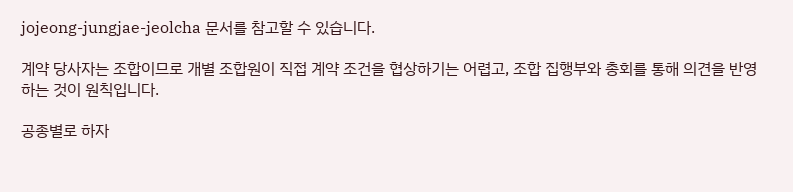jojeong-jungjae-jeolcha 문서를 참고할 수 있습니다.

계약 당사자는 조합이므로 개별 조합원이 직접 계약 조건을 협상하기는 어렵고, 조합 집행부와 총회를 통해 의견을 반영하는 것이 원칙입니다.

공종별로 하자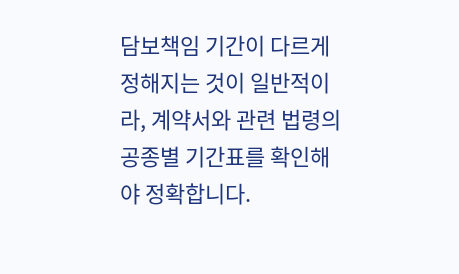담보책임 기간이 다르게 정해지는 것이 일반적이라, 계약서와 관련 법령의 공종별 기간표를 확인해야 정확합니다.